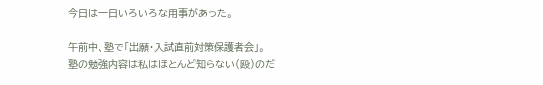今日は一日いろいろな用事があった。

午前中、塾で「出願・入試直前対策保護者会」。
塾の勉強内容は私はほとんど知らない(殴)のだ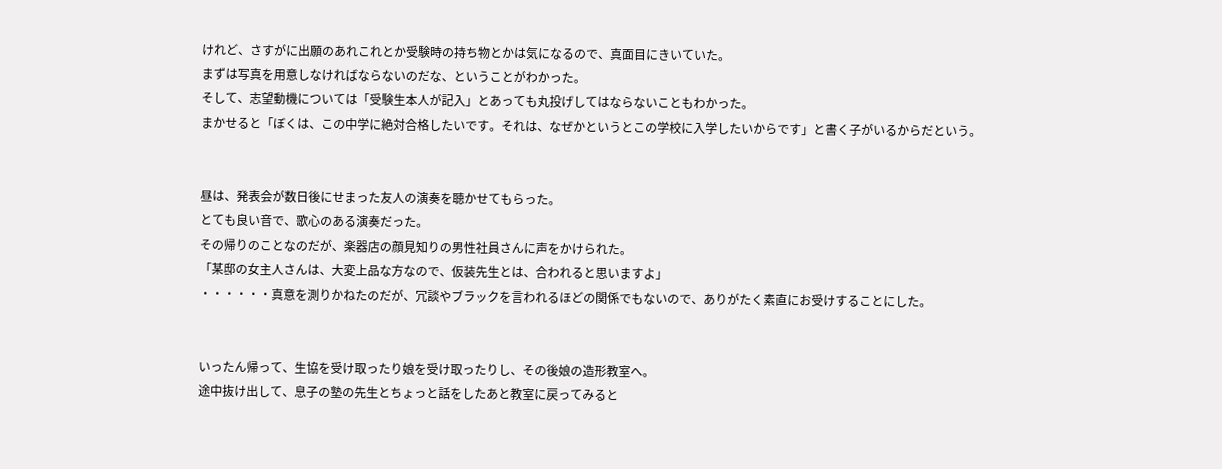けれど、さすがに出願のあれこれとか受験時の持ち物とかは気になるので、真面目にきいていた。
まずは写真を用意しなければならないのだな、ということがわかった。
そして、志望動機については「受験生本人が記入」とあっても丸投げしてはならないこともわかった。
まかせると「ぼくは、この中学に絶対合格したいです。それは、なぜかというとこの学校に入学したいからです」と書く子がいるからだという。


昼は、発表会が数日後にせまった友人の演奏を聴かせてもらった。
とても良い音で、歌心のある演奏だった。
その帰りのことなのだが、楽器店の顔見知りの男性社員さんに声をかけられた。
「某邸の女主人さんは、大変上品な方なので、仮装先生とは、合われると思いますよ」
・・・・・・真意を測りかねたのだが、冗談やブラックを言われるほどの関係でもないので、ありがたく素直にお受けすることにした。


いったん帰って、生協を受け取ったり娘を受け取ったりし、その後娘の造形教室へ。
途中抜け出して、息子の塾の先生とちょっと話をしたあと教室に戻ってみると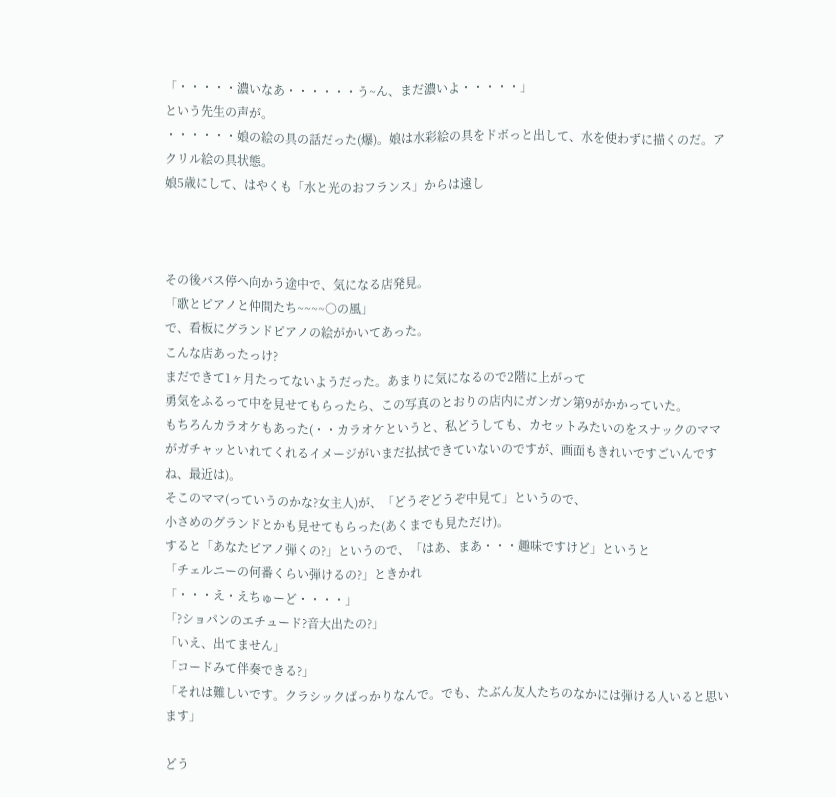「・・・・・濃いなあ・・・・・・う~ん、まだ濃いよ・・・・・」
という先生の声が。
・・・・・・娘の絵の具の話だった(爆)。娘は水彩絵の具をドボっと出して、水を使わずに描くのだ。アクリル絵の具状態。
娘5歳にして、はやくも「水と光のおフランス」からは遠し



その後バス停へ向かう途中で、気になる店発見。
「歌とピアノと仲間たち~~~~○の風」
で、看板にグランドピアノの絵がかいてあった。
こんな店あったっけ?
まだできて1ヶ月たってないようだった。あまりに気になるので2階に上がって
勇気をふるって中を見せてもらったら、この写真のとおりの店内にガンガン第9がかかっていた。
もちろんカラオケもあった(・・カラオケというと、私どうしても、カセットみたいのをスナックのママがガチャッといれてくれるイメージがいまだ払拭できていないのですが、画面もきれいですごいんですね、最近は)。
そこのママ(っていうのかな?女主人)が、「どうぞどうぞ中見て」というので、
小さめのグランドとかも見せてもらった(あくまでも見ただけ)。
すると「あなたピアノ弾くの?」というので、「はあ、まあ・・・趣味ですけど」というと
「チェルニーの何番くらい弾けるの?」ときかれ
「・・・え・えちゅーど・・・・」
「?ショパンのエチュード?音大出たの?」
「いえ、出てません」
「コードみて伴奏できる?」
「それは難しいです。クラシックばっかりなんで。でも、たぶん友人たちのなかには弾ける人いると思います」

どう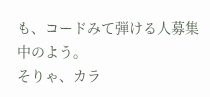も、コードみて弾ける人募集中のよう。
そりゃ、カラ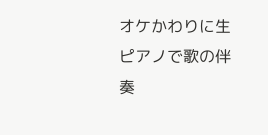オケかわりに生ピアノで歌の伴奏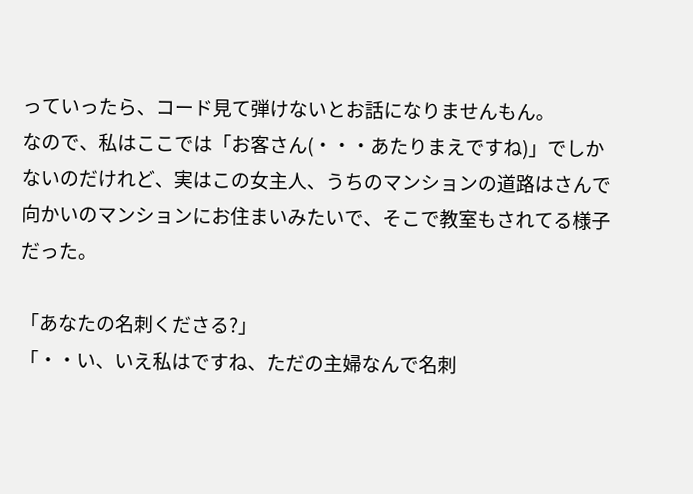っていったら、コード見て弾けないとお話になりませんもん。
なので、私はここでは「お客さん(・・・あたりまえですね)」でしかないのだけれど、実はこの女主人、うちのマンションの道路はさんで向かいのマンションにお住まいみたいで、そこで教室もされてる様子だった。

「あなたの名刺くださる?」
「・・い、いえ私はですね、ただの主婦なんで名刺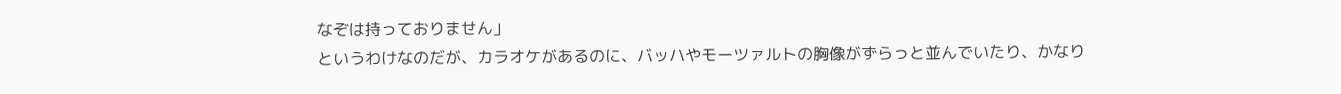なぞは持っておりません」
というわけなのだが、カラオケがあるのに、バッハやモーツァルトの胸像がずらっと並んでいたり、かなり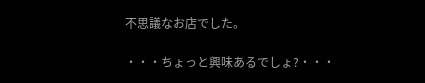不思議なお店でした。

・・・ちょっと興味あるでしょ?・・・